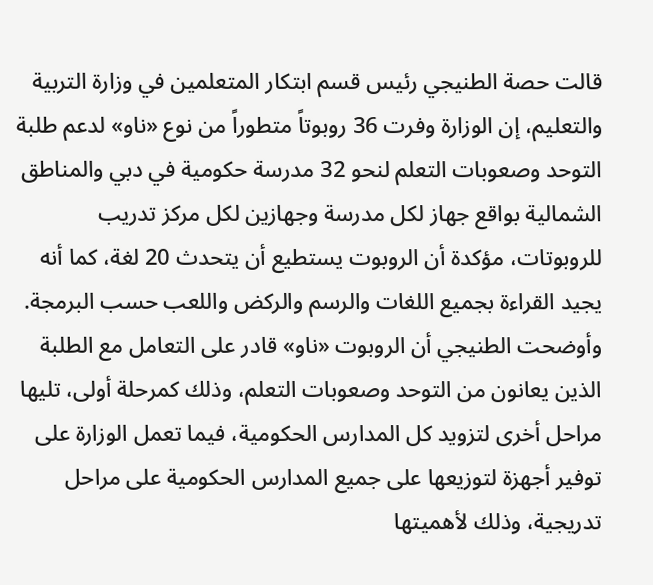قالت حصة الطنيجي رئيس قسم ابتكار المتعلمين في وزارة التربية والتعليم، إن الوزارة وفرت 36 روبوتاً متطوراً من نوع «ناو» لدعم طلبة التوحد وصعوبات التعلم لنحو 32 مدرسة حكومية في دبي والمناطق الشمالية بواقع جهاز لكل مدرسة وجهازين لكل مركز تدريب للروبوتات، مؤكدة أن الروبوت يستطيع أن يتحدث 20 لغة، كما أنه يجيد القراءة بجميع اللغات والرسم والركض واللعب حسب البرمجة.
وأوضحت الطنيجي أن الروبوت «ناو» قادر على التعامل مع الطلبة الذين يعانون من التوحد وصعوبات التعلم، وذلك كمرحلة أولى، تليها مراحل أخرى لتزويد كل المدارس الحكومية، فيما تعمل الوزارة على توفير أجهزة لتوزيعها على جميع المدارس الحكومية على مراحل تدريجية، وذلك لأهميتها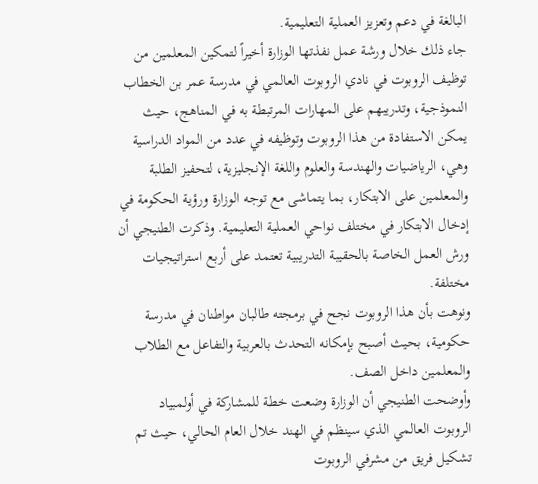البالغة في دعم وتعزيز العملية التعليمية.
جاء ذلك خلال ورشة عمل نفذتها الوزارة أخيراً لتمكين المعلمين من توظيف الروبوت في نادي الروبوت العالمي في مدرسة عمر بن الخطاب النموذجية، وتدريبهم على المهارات المرتبطة به في المناهج، حيث يمكن الاستفادة من هذا الروبوت وتوظيفه في عدد من المواد الدراسية وهي، الرياضيات والهندسة والعلوم واللغة الإنجليزية، لتحفيز الطلبة والمعلمين على الابتكار، بما يتماشى مع توجه الوزارة ورؤية الحكومة في إدخال الابتكار في مختلف نواحي العملية التعليمية. وذكرت الطنيجي أن ورش العمل الخاصة بالحقيبة التدريبية تعتمد على أربع استراتيجيات مختلفة.
ونوهت بأن هذا الروبوت نجح في برمجته طالبان مواطنان في مدرسة حكومية، بحيث أصبح بإمكانه التحدث بالعربية والتفاعل مع الطلاب والمعلمين داخل الصف.
وأوضحت الطنيجي أن الوزارة وضعت خطة للمشاركة في أولمبياد الروبوت العالمي الذي سينظم في الهند خلال العام الحالي، حيث تم تشكيل فريق من مشرفي الروبوت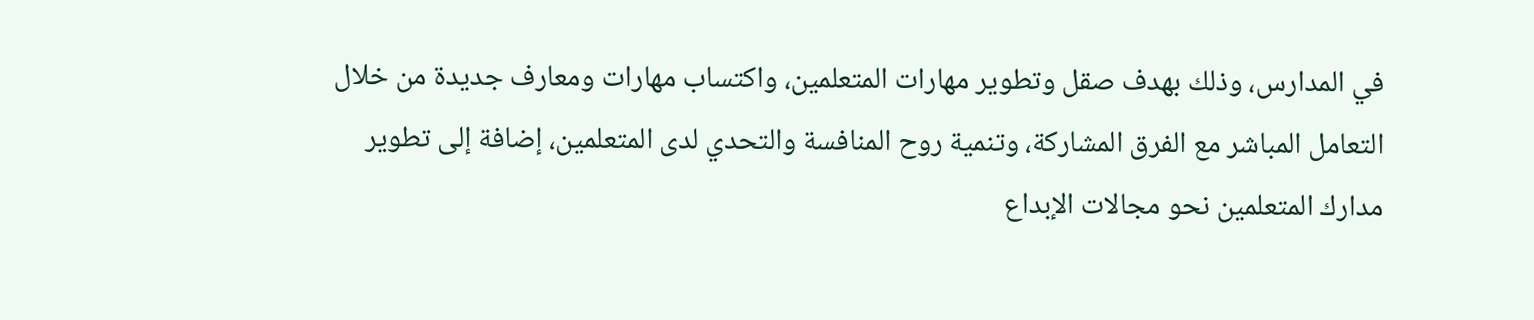في المدارس، وذلك بهدف صقل وتطوير مهارات المتعلمين، واكتساب مهارات ومعارف جديدة من خلال التعامل المباشر مع الفرق المشاركة، وتنمية روح المنافسة والتحدي لدى المتعلمين، إضافة إلى تطوير مدارك المتعلمين نحو مجالات الإبداع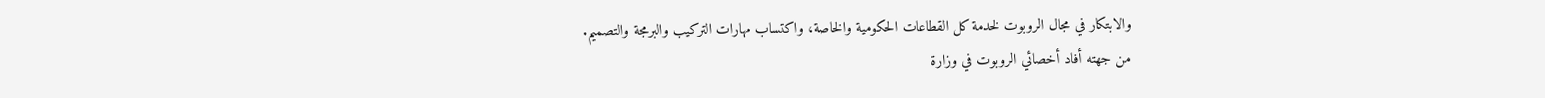والابتكار في مجال الروبوت لخدمة كل القطاعات الحكومية والخاصة، واكتساب مهارات التركيب والبرمجة والتصميم.
من جهته أفاد أخصائي الروبوت في وزارة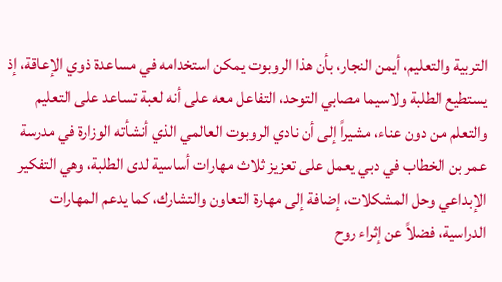التربية والتعليم، أيمن النجار، بأن هذا الروبوت يمكن استخدامه في مساعدة ذوي الإعاقة، إذ يستطيع الطلبة ولاسيما مصابي التوحد، التفاعل معه على أنه لعبة تساعد على التعليم والتعلم من دون عناء، مشيراً إلى أن نادي الروبوت العالمي الذي أنشأته الوزارة في مدرسة عمر بن الخطاب في دبي يعمل على تعزيز ثلاث مهارات أساسية لدى الطلبة، وهي التفكير الإبداعي وحل المشكلات، إضافة إلى مهارة التعاون والتشارك، كما يدعم المهارات الدراسية، فضلاً عن إثراء روح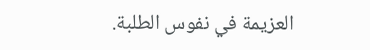العزيمة في نفوس الطلبة.